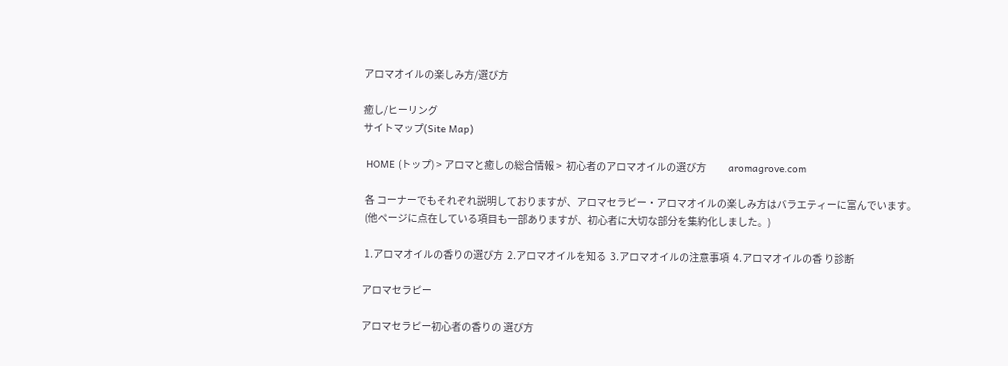アロマオイルの楽しみ方/選び方

癒し/ヒーリング
サイトマップ(Site Map)

 HOME (トップ) > アロマと癒しの総合情報 >  初心者のアロマオイルの選び方           aromagrove.com

 各 コーナーでもそれぞれ説明しておりますが、アロマセラピー・アロマオイルの楽しみ方はバラエティーに富んでいます。
 (他ページに点在している項目も一部ありますが、初心者に大切な部分を集約化しました。)

 1.アロマオイルの香りの選び方  2.アロマオイルを知る  3.アロマオイルの注意事項  4.アロマオイルの香 り診断

アロマセラピー

アロマセラピー初心者の香りの 選び方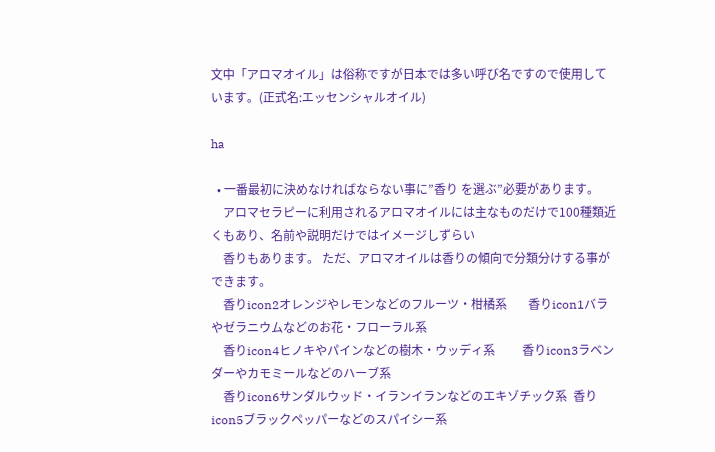文中「アロマオイル」は俗称ですが日本では多い呼び名ですので使用しています。(正式名:エッセンシャルオイル)

ha

  • 一番最初に決めなければならない事に”香り を選ぶ”必要があります。
    アロマセラピーに利用されるアロマオイルには主なものだけで100種類近くもあり、名前や説明だけではイメージしずらい
    香りもあります。 ただ、アロマオイルは香りの傾向で分類分けする事ができます。
    香りicon2オレンジやレモンなどのフルーツ・柑橘系       香りicon1バラやゼラニウムなどのお花・フローラル系
    香りicon4ヒノキやパインなどの樹木・ウッディ系         香りicon3ラベンダーやカモミールなどのハーブ系
    香りicon6サンダルウッド・イランイランなどのエキゾチック系  香りicon5ブラックペッパーなどのスパイシー系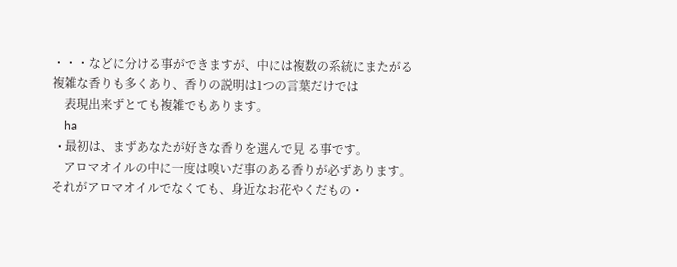・・・などに分ける事ができますが、中には複数の系統にまたがる複雑な香りも多くあり、香りの説明は1つの言葉だけでは
    表現出来ずとても複雑でもあります。
    ha
  • 最初は、まずあなたが好きな香りを選んで見 る事です。
    アロマオイルの中に一度は嗅いだ事のある香りが必ずあります。 それがアロマオイルでなくても、身近なお花やくだもの・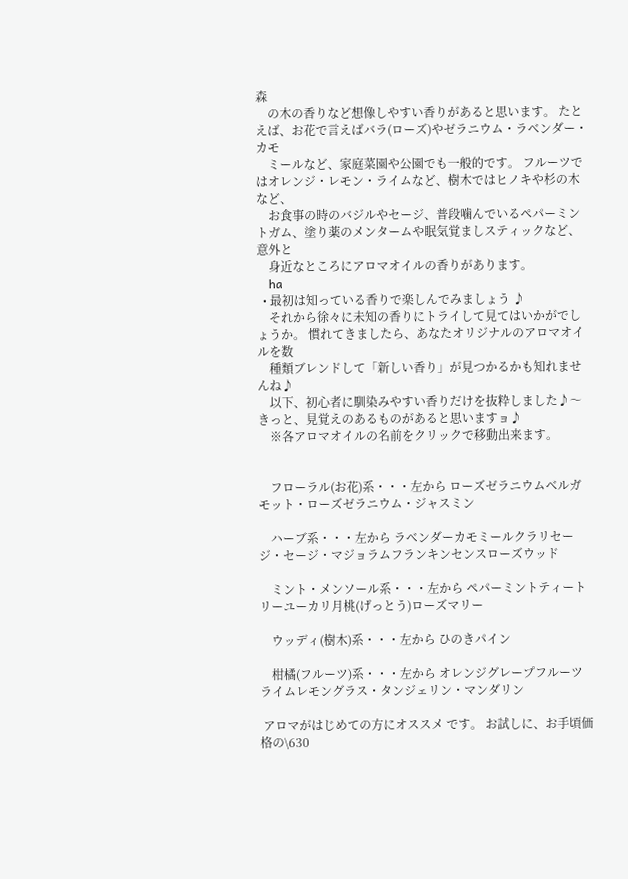森
    の木の香りなど想像しやすい香りがあると思います。 たとえば、お花で言えばバラ(ローズ)やゼラニウム・ラベンダー・カモ
    ミールなど、家庭菜園や公園でも一般的です。 フルーツではオレンジ・レモン・ライムなど、樹木ではヒノキや杉の木など、
    お食事の時のバジルやセージ、普段噛んでいるペパーミントガム、塗り薬のメンタームや眠気覚ましスティックなど、意外と
    身近なところにアロマオイルの香りがあります。
    ha
  • 最初は知っている香りで楽しんでみましょう ♪
    それから徐々に未知の香りにトライして見てはいかがでしょうか。 慣れてきましたら、あなたオリジナルのアロマオイルを数
    種類ブレンドして「新しい香り」が見つかるかも知れませんね♪
    以下、初心者に馴染みやすい香りだけを抜粋しました♪〜きっと、見覚えのあるものがあると思いますョ♪
    ※各アロマオイルの名前をクリックで移動出来ます。


    フローラル(お花)系・・・左から ローズゼラニウムベルガモット・ローズゼラニウム・ジャスミン

    ハーブ系・・・左から ラベンダーカモミールクラリセージ・セージ・マジョラムフランキンセンスローズウッド

    ミント・メンソール系・・・左から ペパーミントティートリーユーカリ月桃(げっとう)ローズマリー

    ウッディ(樹木)系・・・左から ひのきパイン

    柑橘(フルーツ)系・・・左から オレンジグレープフルーツライムレモングラス・タンジェリン・マンダリン

 アロマがはじめての方にオススメ です。 お試しに、お手頃価格の\630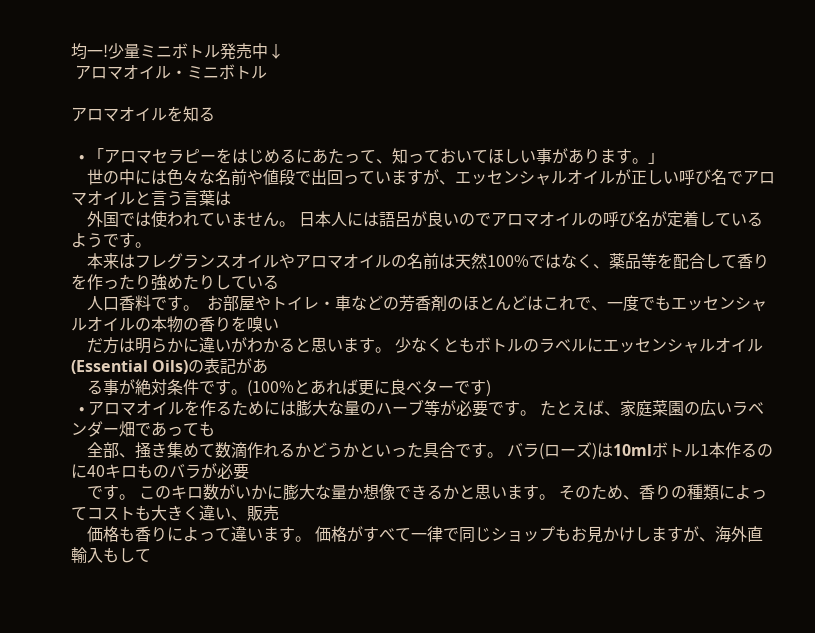均一!少量ミニボトル発売中↓
 アロマオイル・ミニボトル

アロマオイルを知る

  • 「アロマセラピーをはじめるにあたって、知っておいてほしい事があります。」
    世の中には色々な名前や値段で出回っていますが、エッセンシャルオイルが正しい呼び名でアロマオイルと言う言葉は
    外国では使われていません。 日本人には語呂が良いのでアロマオイルの呼び名が定着しているようです。
    本来はフレグランスオイルやアロマオイルの名前は天然100%ではなく、薬品等を配合して香りを作ったり強めたりしている
    人口香料です。  お部屋やトイレ・車などの芳香剤のほとんどはこれで、一度でもエッセンシャルオイルの本物の香りを嗅い
    だ方は明らかに違いがわかると思います。 少なくともボトルのラベルにエッセンシャルオイル(Essential Oils)の表記があ
    る事が絶対条件です。(100%とあれば更に良ベターです)
  • アロマオイルを作るためには膨大な量のハーブ等が必要です。 たとえば、家庭菜園の広いラベンダー畑であっても
    全部、掻き集めて数滴作れるかどうかといった具合です。 バラ(ローズ)は10mlボトル1本作るのに40キロものバラが必要
    です。 このキロ数がいかに膨大な量か想像できるかと思います。 そのため、香りの種類によってコストも大きく違い、販売
    価格も香りによって違います。 価格がすべて一律で同じショップもお見かけしますが、海外直輸入もして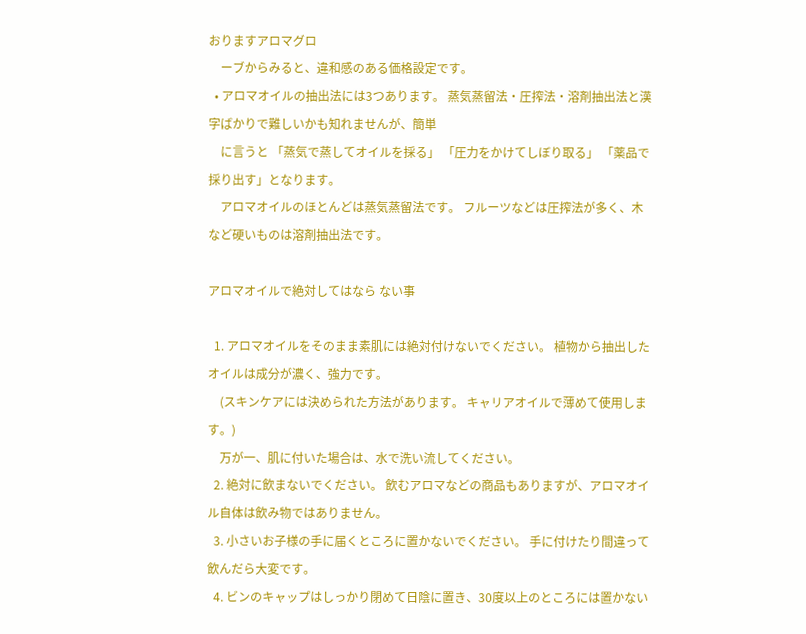おりますアロマグロ
    ーブからみると、違和感のある価格設定です。
  • アロマオイルの抽出法には3つあります。 蒸気蒸留法・圧搾法・溶剤抽出法と漢字ばかりで難しいかも知れませんが、簡単
    に言うと 「蒸気で蒸してオイルを採る」 「圧力をかけてしぼり取る」 「薬品で採り出す」となります。
    アロマオイルのほとんどは蒸気蒸留法です。 フルーツなどは圧搾法が多く、木など硬いものは溶剤抽出法です。

アロマオイルで絶対してはなら ない事

  1. アロマオイルをそのまま素肌には絶対付けないでください。 植物から抽出したオイルは成分が濃く、強力です。
    (スキンケアには決められた方法があります。 キャリアオイルで薄めて使用します。)
    万が一、肌に付いた場合は、水で洗い流してください。
  2. 絶対に飲まないでください。 飲むアロマなどの商品もありますが、アロマオイル自体は飲み物ではありません。
  3. 小さいお子様の手に届くところに置かないでください。 手に付けたり間違って飲んだら大変です。
  4. ビンのキャップはしっかり閉めて日陰に置き、30度以上のところには置かない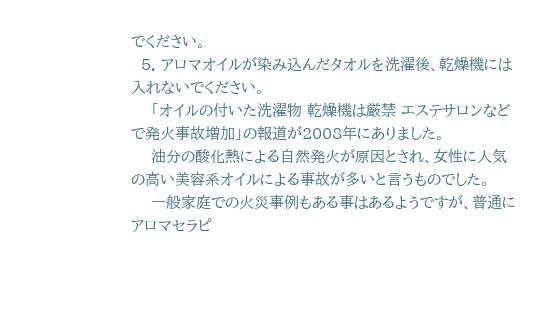でください。
  5. アロマオイルが染み込んだタオルを洗濯後、乾燥機には入れないでください。
    「オイルの付いた洗濯物 乾燥機は厳禁 エステサロンなどで発火事故増加」の報道が2008年にありました。
    油分の酸化熱による自然発火が原因とされ、女性に人気の高い美容系オイルによる事故が多いと言うものでした。
    一般家庭での火災事例もある事はあるようですが、普通にアロマセラピ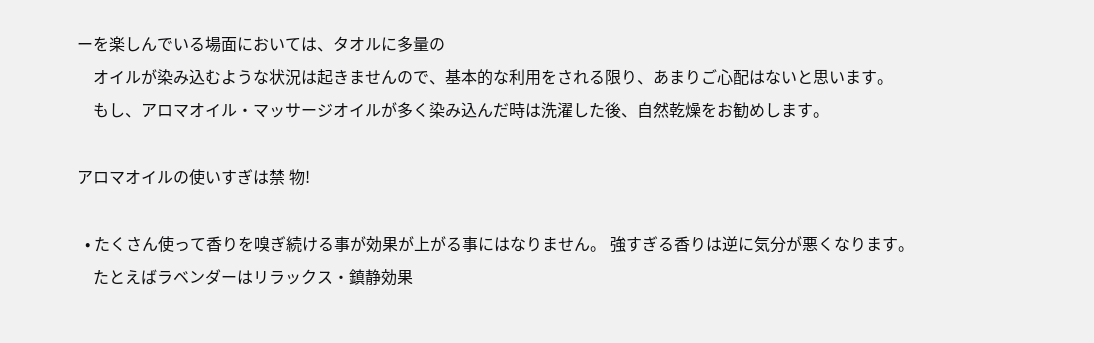ーを楽しんでいる場面においては、タオルに多量の
    オイルが染み込むような状況は起きませんので、基本的な利用をされる限り、あまりご心配はないと思います。
    もし、アロマオイル・マッサージオイルが多く染み込んだ時は洗濯した後、自然乾燥をお勧めします。

アロマオイルの使いすぎは禁 物!

  • たくさん使って香りを嗅ぎ続ける事が効果が上がる事にはなりません。 強すぎる香りは逆に気分が悪くなります。
    たとえばラベンダーはリラックス・鎮静効果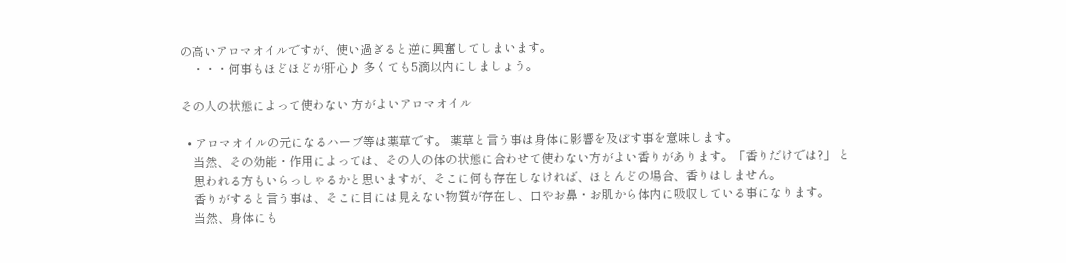の高いアロマオイルですが、使い過ぎると逆に興奮してしまいます。
    ・・・何事もほどほどが肝心♪ 多くても5滴以内にしましょう。

その人の状態によって使わない 方がよいアロマオイル

  • アロマオイルの元になるハーブ等は薬草です。 薬草と言う事は身体に影響を及ぼす事を意味します。
    当然、その効能・作用によっては、その人の体の状態に合わせて使わない方がよい香りがあります。「香りだけでは?」 と
    思われる方もいらっしゃるかと思いますが、そこに何も存在しなければ、ほとんどの場合、香りはしません。
    香りがすると言う事は、そこに目には見えない物質が存在し、口やお鼻・お肌から体内に吸収している事になります。
    当然、身体にも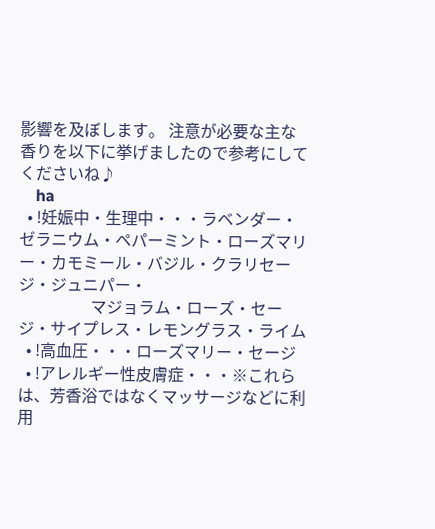影響を及ぼします。 注意が必要な主な香りを以下に挙げましたので参考にしてくださいね♪
    ha
  • !妊娠中・生理中・・・ラベンダー・ゼラニウム・ペパーミント・ローズマリー・カモミール・バジル・クラリセージ・ジュニパー・
                  マジョラム・ローズ・セージ・サイプレス・レモングラス・ライム
  • !高血圧・・・ローズマリー・セージ
  • !アレルギー性皮膚症・・・※これらは、芳香浴ではなくマッサージなどに利用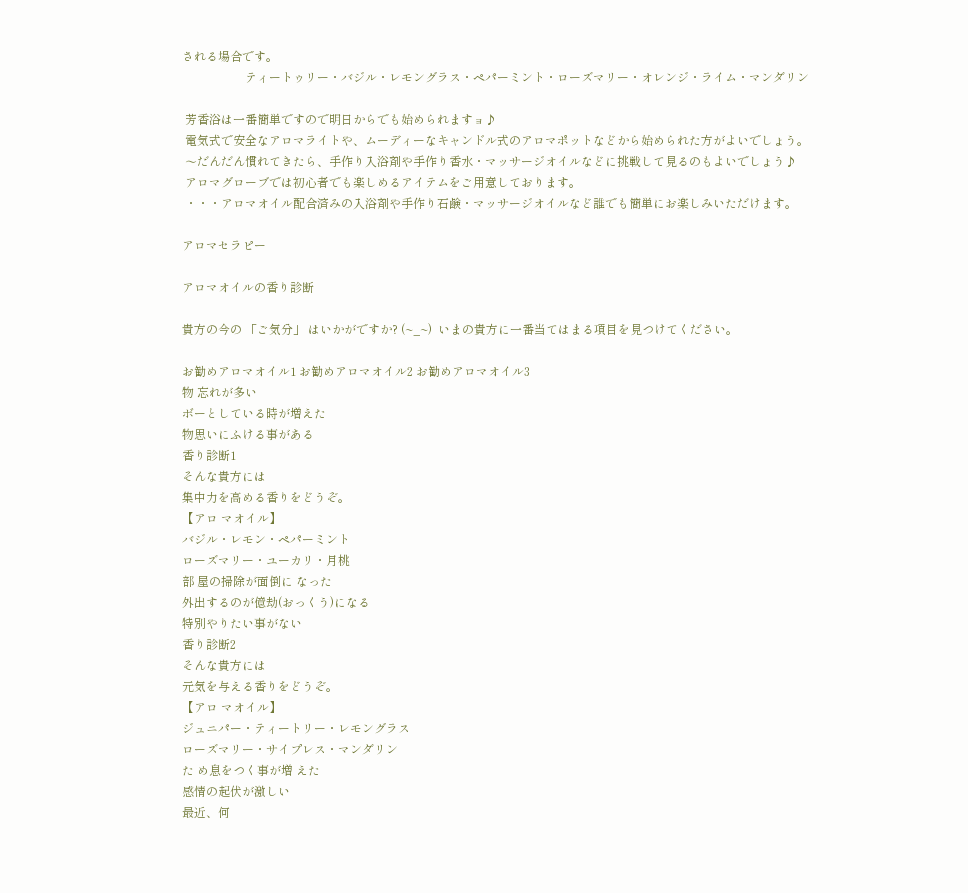される場合です。
                     ティートゥリー・バジル・レモングラス・ペパーミント・ローズマリー・オレンジ・ライム・マンダリン

 芳香浴は一番簡単ですので明日からでも始められますョ♪
 電気式で安全なアロマライトや、ムーディーなキャンドル式のアロマポットなどから始められた方がよいでしょう。
 〜だんだん慣れてきたら、手作り入浴剤や手作り香水・マッサージオイルなどに挑戦して見るのもよいでしょう♪
 アロマグローブでは初心者でも楽しめるアイテムをご用意しております。
 ・・・アロマオイル配合済みの入浴剤や手作り石鹸・マッサージオイルなど誰でも簡単にお楽しみいただけます。

アロマセラピー

アロマオイルの香り診断

貴方の今の 「ご気分」 はいかがですか? (~_~)  いまの貴方に一番当てはまる項目を見つけてください。

お勧めアロマオイル1 お勧めアロマオイル2 お勧めアロマオイル3
物 忘れが多い
ボーとしている時が増えた
物思いにふける事がある
香り診断1
そんな貴方には
集中力を高める香りをどうぞ。
【アロ マオイル】
バジル・レモン・ペパーミント
ローズマリー・ユーカリ・月桃
部 屋の掃除が面倒に なった
外出するのが億劫(おっくう)になる
特別やりたい事がない
香り診断2
そんな貴方には
元気を与える香りをどうぞ。
【アロ マオイル】
ジュニパー・ティートリー・レモングラス
ローズマリー・サイプレス・マンダリン
た め息をつく事が増 えた
感情の起伏が激しい
最近、何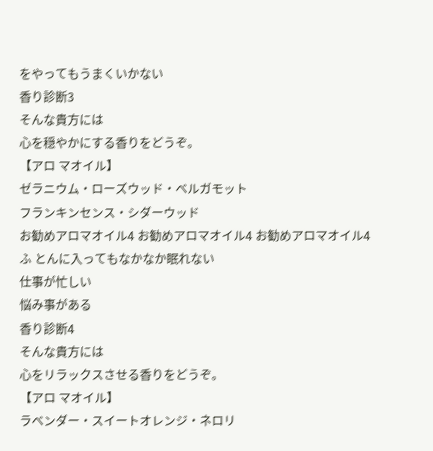をやってもうまくいかない
香り診断3
そんな貴方には
心を穏やかにする香りをどうぞ。
【アロ マオイル】
ゼラニウム・ローズウッド・ベルガモット
フランキンセンス・シダーウッド
お勧めアロマオイル4 お勧めアロマオイル4 お勧めアロマオイル4
ふ とんに入ってもなかなか眠れない
仕事が忙しい
悩み事がある
香り診断4
そんな貴方には
心をリラックスさせる香りをどうぞ。
【アロ マオイル】
ラベンダー・スイートオレンジ・ネロリ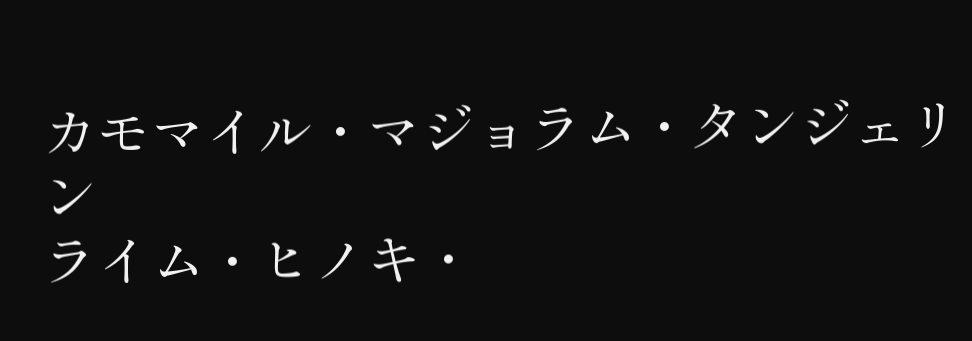カモマイル・マジョラム・タンジェリン
ライム・ヒノキ・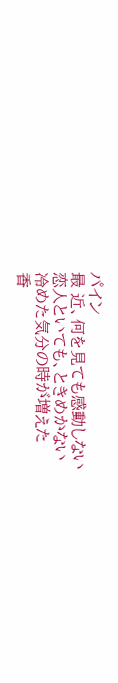パイン
最 近、何を見ても感動しない
恋人といても、ときめかない
冷めた気分の時が増えた
香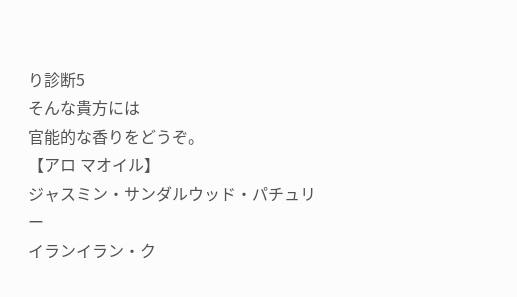り診断5
そんな貴方には
官能的な香りをどうぞ。
【アロ マオイル】
ジャスミン・サンダルウッド・パチュリー
イランイラン・ク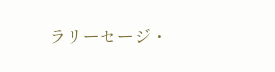ラリーセージ・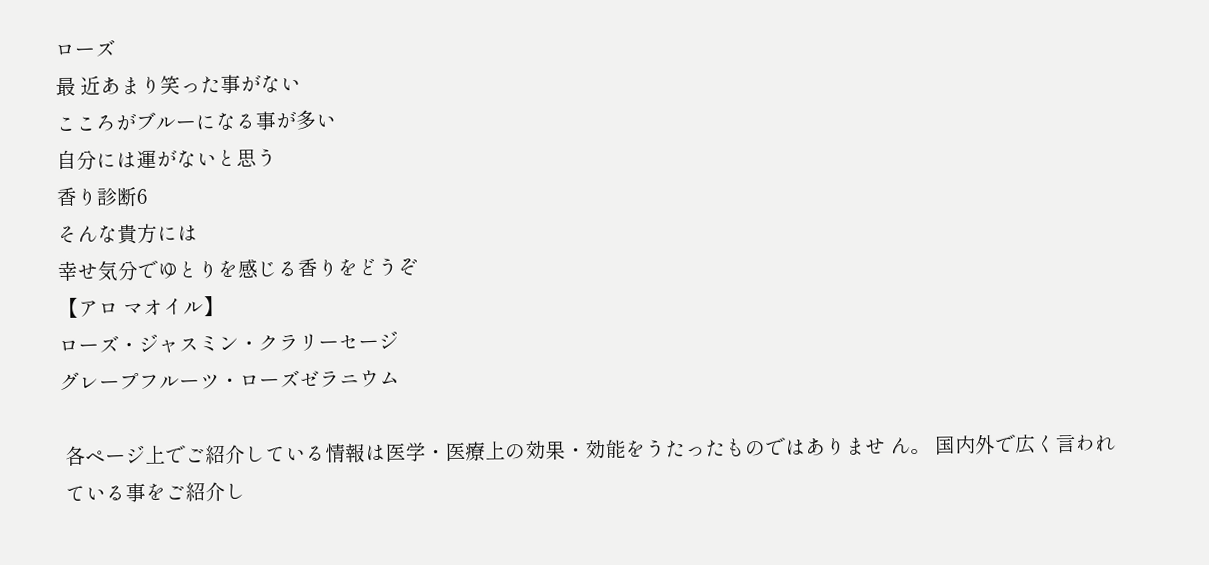ローズ
最 近あまり笑った事がない
こころがブルーになる事が多い
自分には運がないと思う
香り診断6
そんな貴方には
幸せ気分でゆとりを感じる香りをどうぞ
【アロ マオイル】
ローズ・ジャスミン・クラリーセージ
グレープフルーツ・ローズゼラニウム

 各ページ上でご紹介している情報は医学・医療上の効果・効能をうたったものではありませ ん。 国内外で広く言われ
 ている事をご紹介し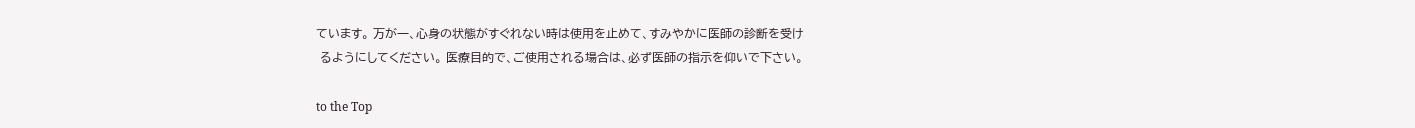ています。 万が一、心身の状態がすぐれない時は使用を止めて、すみやかに医師の診断を受け
 るようにしてください。 医療目的で、ご使用される場合は、必ず医師の指示を仰いで下さい。

to the Top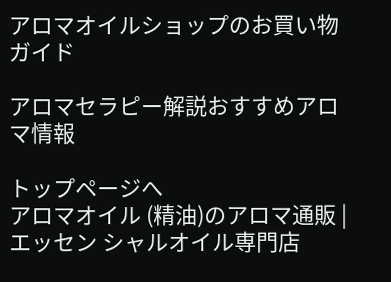アロマオイルショップのお買い物ガイド

アロマセラピー解説おすすめアロマ情報

トップページへ
アロマオイル (精油)のアロマ通販 |エッセン シャルオイル専門店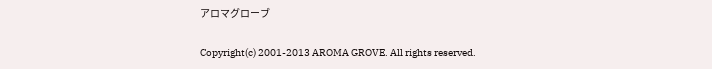アロマグローブ

Copyright(c) 2001-2013 AROMA GROVE. All rights reserved.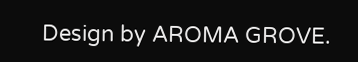Design by AROMA GROVE.